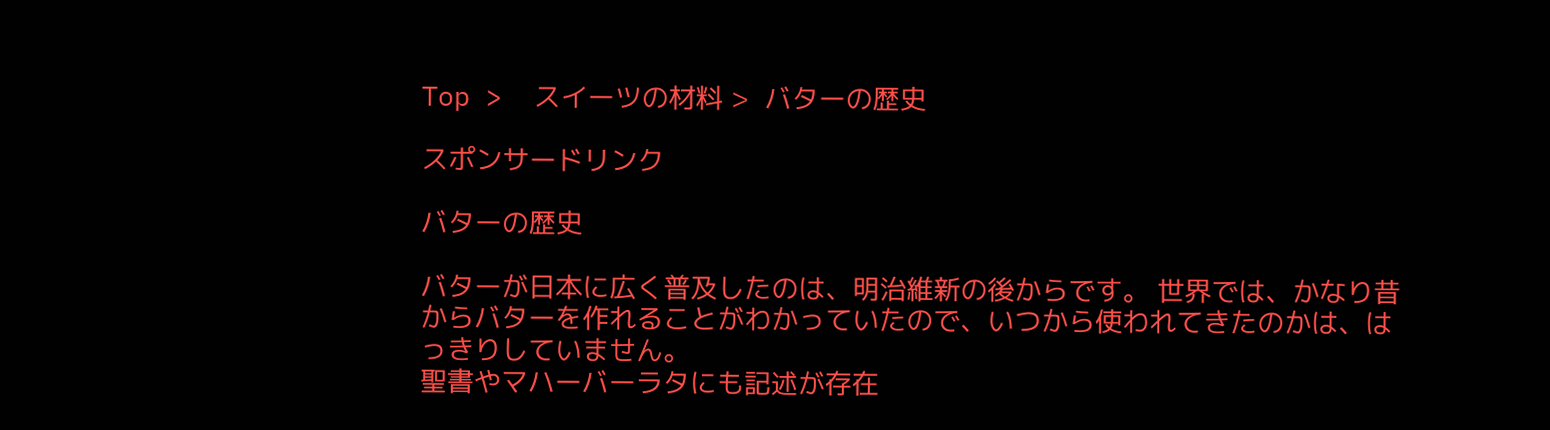Top >  スイーツの材料 >  バターの歴史

スポンサードリンク

バターの歴史

バターが日本に広く普及したのは、明治維新の後からです。 世界では、かなり昔からバターを作れることがわかっていたので、いつから使われてきたのかは、はっきりしていません。
聖書やマハーバーラタにも記述が存在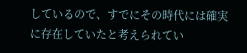しているので、すでにその時代には確実に存在していたと考えられてい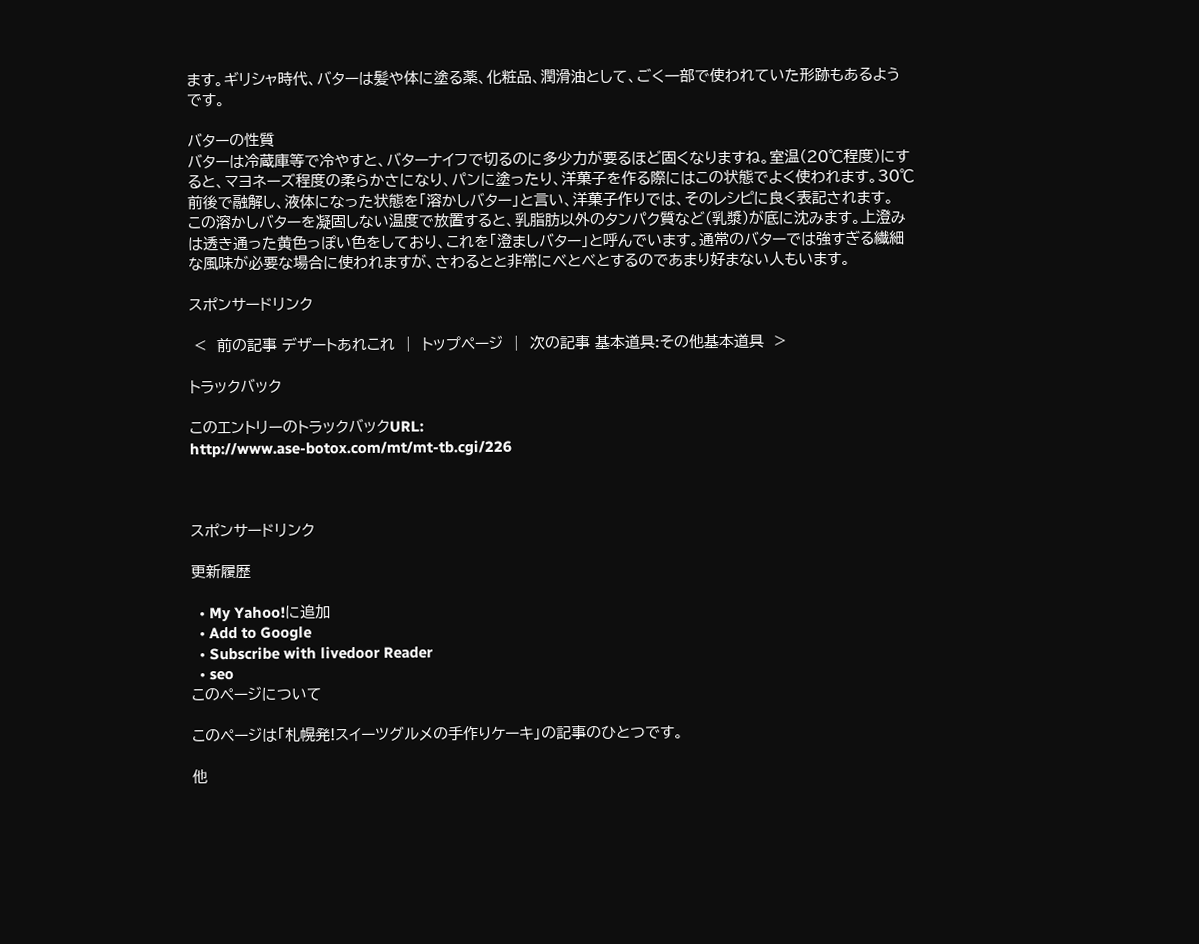ます。ギリシャ時代、バターは髪や体に塗る薬、化粧品、潤滑油として、ごく一部で使われていた形跡もあるようです。

バターの性質
バターは冷蔵庫等で冷やすと、バターナイフで切るのに多少力が要るほど固くなりますね。室温(20℃程度)にすると、マヨネーズ程度の柔らかさになり、パンに塗ったり、洋菓子を作る際にはこの状態でよく使われます。30℃前後で融解し、液体になった状態を「溶かしバター」と言い、洋菓子作りでは、そのレシピに良く表記されます。
この溶かしバターを凝固しない温度で放置すると、乳脂肪以外のタンパク質など(乳漿)が底に沈みます。上澄みは透き通った黄色っぽい色をしており、これを「澄ましバター」と呼んでいます。通常のバターでは強すぎる繊細な風味が必要な場合に使われますが、さわるとと非常にべとべとするのであまり好まない人もいます。

スポンサードリンク

 <  前の記事 デザートあれこれ  |  トップページ  |  次の記事 基本道具:その他基本道具  >

トラックバック

このエントリーのトラックバックURL:
http://www.ase-botox.com/mt/mt-tb.cgi/226



スポンサードリンク

更新履歴

  • My Yahoo!に追加
  • Add to Google
  • Subscribe with livedoor Reader
  • seo
このページについて

このページは「札幌発!スイーツグルメの手作りケーキ」の記事のひとつです。

他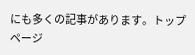にも多くの記事があります。トップページ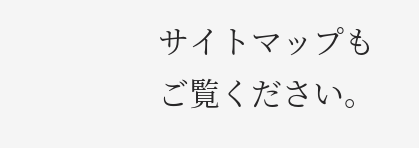サイトマップもご覧ください。